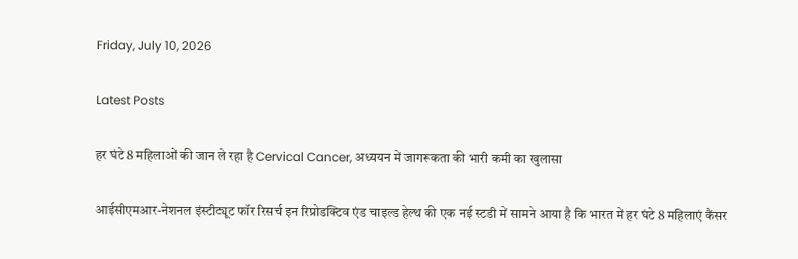Friday, July 10, 2026

Latest Posts

हर घंटे 8 महिलाओं की जान ले रहा है Cervical Cancer, अध्ययन में जागरूकता की भारी कमी का खुलासा

आईसीएमआर-नेशनल इंस्टीट्यूट फॉर रिसर्च इन रिप्रोडक्टिव एंड चाइल्ड हेल्थ की एक नई स्टडी में सामने आया है कि भारत में हर घंटे 8 महिलाएं कैंसर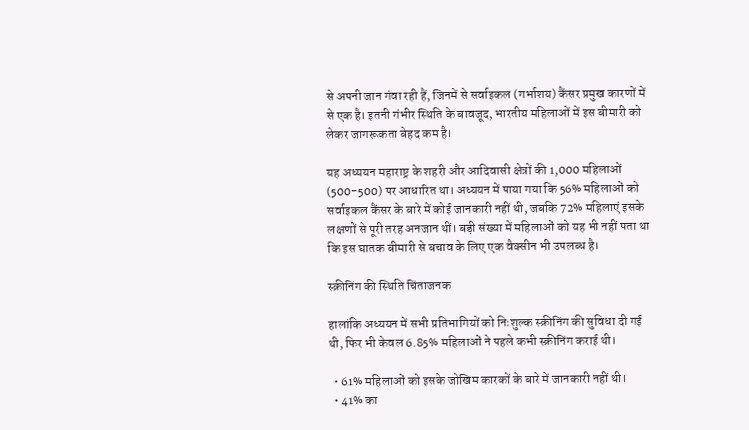से अपनी जान गंवा रही हैं, जिनमें से सर्वाइकल (गर्भाशय) कैंसर प्रमुख कारणों में से एक है। इतनी गंभीर स्थिति के बावजूद, भारतीय महिलाओं में इस बीमारी को लेकर जागरूकता बेहद कम है।

यह अध्ययन महाराष्ट्र के शहरी और आदिवासी क्षेत्रों की 1,000 महिलाओं (500-500) पर आधारित था। अध्ययन में पाया गया कि 56% महिलाओं को सर्वाइकल कैंसर के बारे में कोई जानकारी नहीं थी, जबकि 72% महिलाएं इसके लक्षणों से पूरी तरह अनजान थीं। बड़ी संख्या में महिलाओं को यह भी नहीं पता था कि इस घातक बीमारी से बचाव के लिए एक वैक्सीन भी उपलब्ध है।

स्क्रीनिंग की स्थिति चिंताजनक

हालांकि अध्ययन में सभी प्रतिभागियों को निःशुल्क स्क्रीनिंग की सुविधा दी गई थी, फिर भी केवल 6.85% महिलाओं ने पहले कभी स्क्रीनिंग कराई थी।

  • 61% महिलाओं को इसके जोखिम कारकों के बारे में जानकारी नहीं थी।
  • 41% का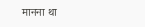मानना था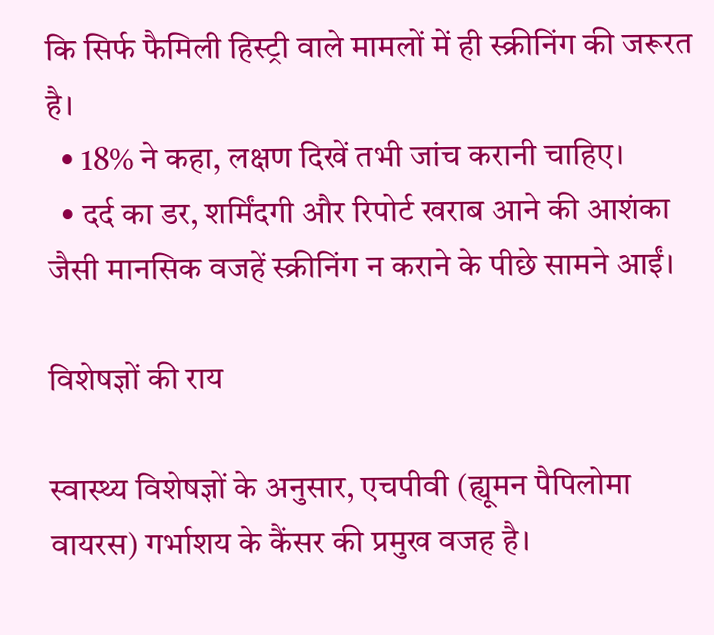कि सिर्फ फैमिली हिस्ट्री वाले मामलों में ही स्क्रीनिंग की जरूरत है।
  • 18% ने कहा, लक्षण दिखें तभी जांच करानी चाहिए।
  • दर्द का डर, शर्मिंदगी और रिपोर्ट खराब आने की आशंका जैसी मानसिक वजहें स्क्रीनिंग न कराने के पीछे सामने आईं।

विशेषज्ञों की राय

स्वास्थ्य विशेषज्ञों के अनुसार, एचपीवी (ह्यूमन पैपिलोमा वायरस) गर्भाशय के कैंसर की प्रमुख वजह है।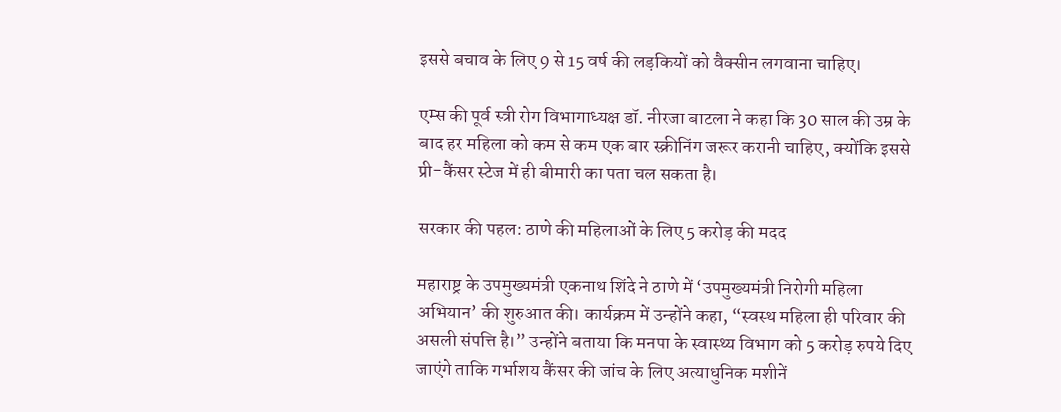इससे बचाव के लिए 9 से 15 वर्ष की लड़कियों को वैक्सीन लगवाना चाहिए।

एम्स की पूर्व स्त्री रोग विभागाध्यक्ष डॉ. नीरजा बाटला ने कहा कि 30 साल की उम्र के बाद हर महिला को कम से कम एक बार स्क्रीनिंग जरूर करानी चाहिए, क्योंकि इससे प्री-कैंसर स्टेज में ही बीमारी का पता चल सकता है।

सरकार की पहल: ठाणे की महिलाओं के लिए 5 करोड़ की मदद

महाराष्ट्र के उपमुख्यमंत्री एकनाथ शिंदे ने ठाणे में ‘उपमुख्यमंत्री निरोगी महिला अभियान’ की शुरुआत की। कार्यक्रम में उन्होंने कहा, “स्वस्थ महिला ही परिवार की असली संपत्ति है।” उन्होंने बताया कि मनपा के स्वास्थ्य विभाग को 5 करोड़ रुपये दिए जाएंगे ताकि गर्भाशय कैंसर की जांच के लिए अत्याधुनिक मशीनें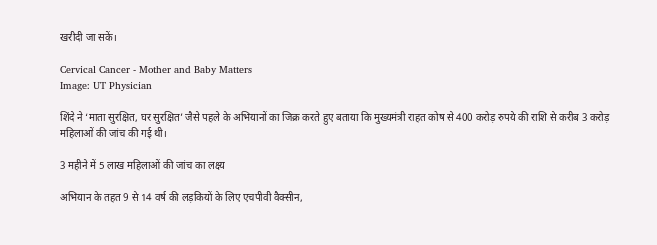खरीदी जा सकें।

Cervical Cancer - Mother and Baby Matters
Image: UT Physician

शिंदे ने ‘माता सुरक्षित, घर सुरक्षित’ जैसे पहले के अभियानों का जिक्र करते हुए बताया कि मुख्यमंत्री राहत कोष से 400 करोड़ रुपये की राशि से करीब 3 करोड़ महिलाओं की जांच की गई थी।

3 महीने में 5 लाख महिलाओं की जांच का लक्ष्य

अभियान के तहत 9 से 14 वर्ष की लड़कियों के लिए एचपीवी वैक्सीन,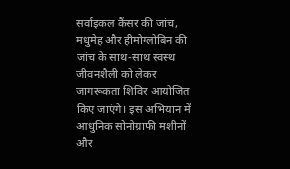सर्वाइकल कैंसर की जांच, मधुमेह और हीमोग्लोबिन की जांच के साथ-साथ स्वस्थ जीवनशैली को लेकर जागरूकता शिविर आयोजित किए जाएंगे। इस अभियान में आधुनिक सोनोग्राफी मशीनों और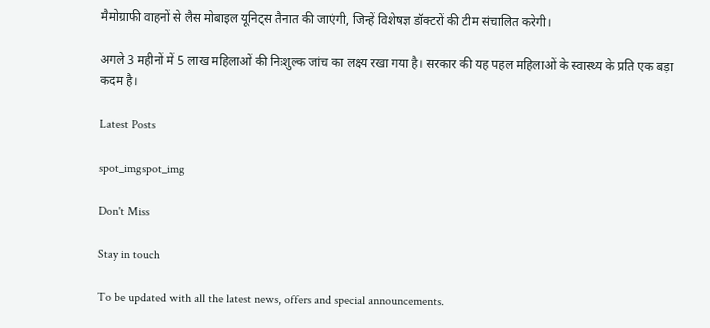मैमोग्राफी वाहनों से लैस मोबाइल यूनिट्स तैनात की जाएंगी, जिन्हें विशेषज्ञ डॉक्टरों की टीम संचालित करेगी।

अगले 3 महीनों में 5 लाख महिलाओं की निःशुल्क जांच का लक्ष्य रखा गया है। सरकार की यह पहल महिलाओं के स्वास्थ्य के प्रति एक बड़ा कदम है।

Latest Posts

spot_imgspot_img

Don't Miss

Stay in touch

To be updated with all the latest news, offers and special announcements.